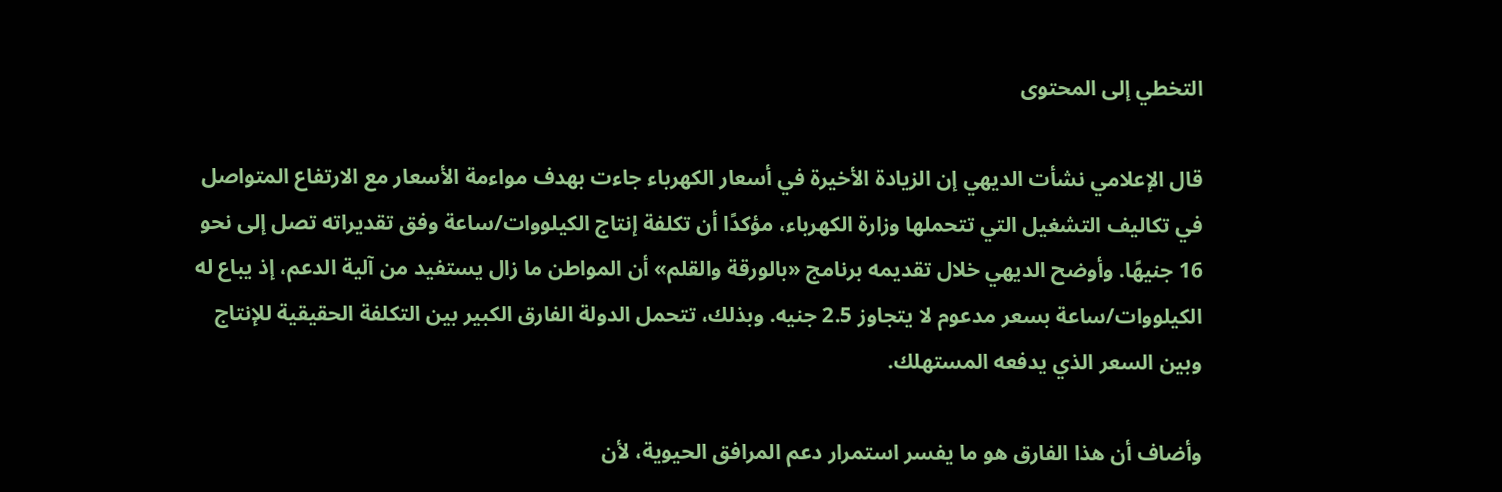التخطي إلى المحتوى

قال الإعلامي نشأت الديهي إن الزيادة الأخيرة في أسعار الكهرباء جاءت بهدف مواءمة الأسعار مع الارتفاع المتواصل في تكاليف التشغيل التي تتحملها وزارة الكهرباء، مؤكدًا أن تكلفة إنتاج الكيلووات/ساعة وفق تقديراته تصل إلى نحو 16 جنيهًا. وأوضح الديهي خلال تقديمه برنامج «بالورقة والقلم» أن المواطن ما زال يستفيد من آلية الدعم، إذ يباع له الكيلووات/ساعة بسعر مدعوم لا يتجاوز 2.5 جنيه. وبذلك، تتحمل الدولة الفارق الكبير بين التكلفة الحقيقية للإنتاج وبين السعر الذي يدفعه المستهلك.

وأضاف أن هذا الفارق هو ما يفسر استمرار دعم المرافق الحيوية، لأن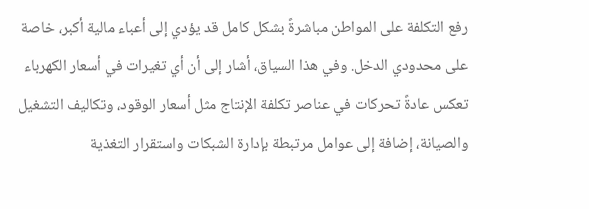رفع التكلفة على المواطن مباشرةً بشكل كامل قد يؤدي إلى أعباء مالية أكبر، خاصة على محدودي الدخل. وفي هذا السياق، أشار إلى أن أي تغيرات في أسعار الكهرباء تعكس عادةً تحركات في عناصر تكلفة الإنتاج مثل أسعار الوقود، وتكاليف التشغيل والصيانة، إضافة إلى عوامل مرتبطة بإدارة الشبكات واستقرار التغذية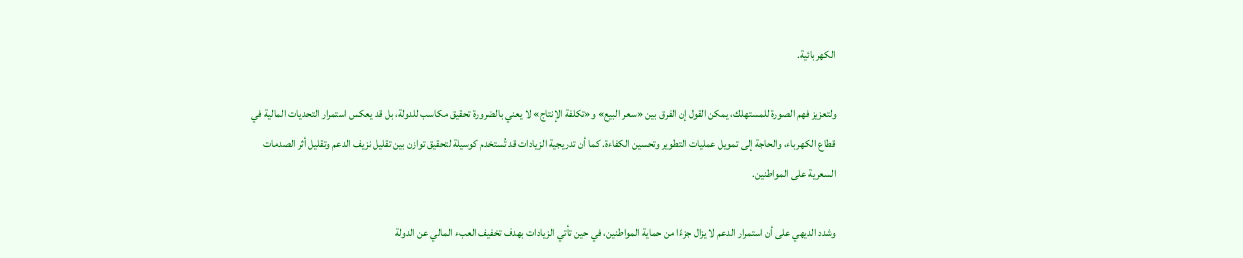الكهربائية.

ولتعزيز فهم الصورة للمستهلك، يمكن القول إن الفرق بين «سعر البيع» و«تكلفة الإنتاج» لا يعني بالضرورة تحقيق مكاسب للدولة، بل قد يعكس استمرار التحديات المالية في قطاع الكهرباء، والحاجة إلى تمويل عمليات التطوير وتحسين الكفاءة. كما أن تدريجية الزيادات قد تُستخدم كوسيلة لتحقيق توازن بين تقليل نزيف الدعم وتقليل أثر الصدمات السعرية على المواطنين.

وشدد الديهي على أن استمرار الدعم لا يزال جزءًا من حماية المواطنين، في حين تأتي الزيادات بهدف تخفيف العبء المالي عن الدولة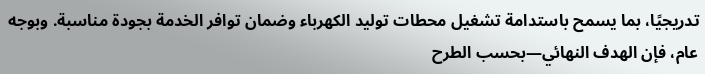تدريجيًا، بما يسمح باستدامة تشغيل محطات توليد الكهرباء وضمان توافر الخدمة بجودة مناسبة. وبوجه عام، فإن الهدف النهائي—بحسب الطرح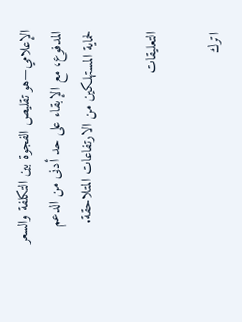الإعلامي—هو تقليص الفجوة بين التكلفة والسعر المدفوع، مع الإبقاء على حد أدنى من الدعم لحماية المستهلكين من الارتفاعات المتلاحقة.

التعليقات

اترك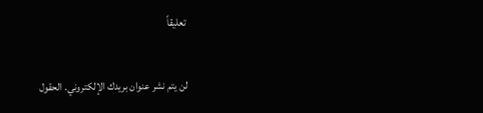تعليقاً

لن يتم نشر عنوان بريدك الإلكتروني. الحقول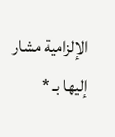الإلزامية مشار إليها بـ *